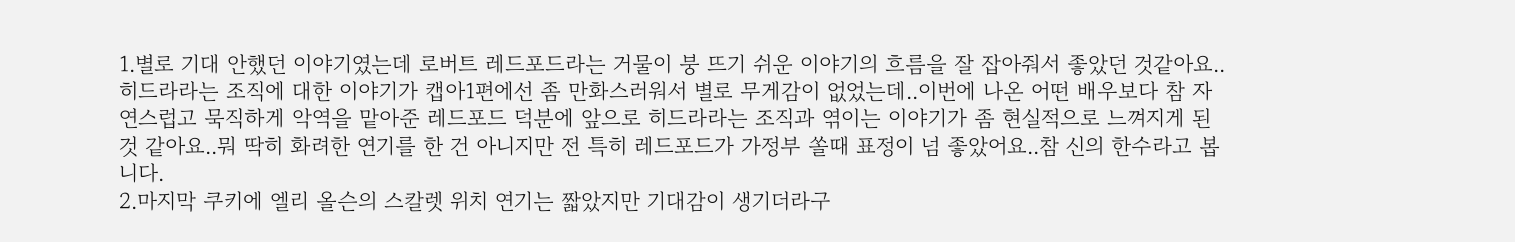1.별로 기대 안했던 이야기였는데 로버트 레드포드라는 거물이 붕 뜨기 쉬운 이야기의 흐름을 잘 잡아줘서 좋았던 것같아요..히드라라는 조직에 대한 이야기가 캡아1편에선 좀 만화스러워서 별로 무게감이 없었는데..이번에 나온 어떤 배우보다 참 자연스럽고 묵직하게 악역을 맡아준 레드포드 덕분에 앞으로 히드라라는 조직과 엮이는 이야기가 좀 현실적으로 느껴지게 된 것 같아요..뭐 딱히 화려한 연기를 한 건 아니지만 전 특히 레드포드가 가정부 쏠때 표정이 넘 좋았어요..참 신의 한수라고 봅니다.
2.마지막 쿠키에 엘리 올슨의 스칼렛 위치 연기는 짧았지만 기대감이 생기더라구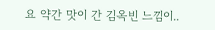요 약간 맛이 간 김옥빈 느낌이..